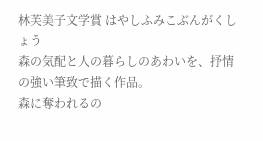林芙美子文学賞 はやしふみこぶんがくしょう
森の気配と人の暮らしのあわいを、抒情の強い筆致で描く作品。
森に奪われるの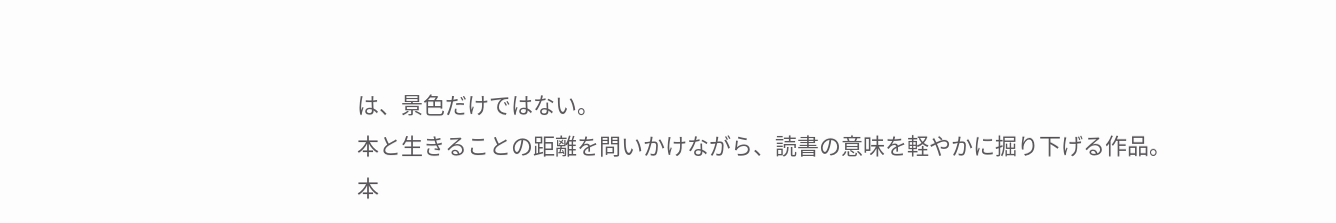は、景色だけではない。
本と生きることの距離を問いかけながら、読書の意味を軽やかに掘り下げる作品。
本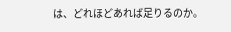は、どれほどあれば足りるのか。